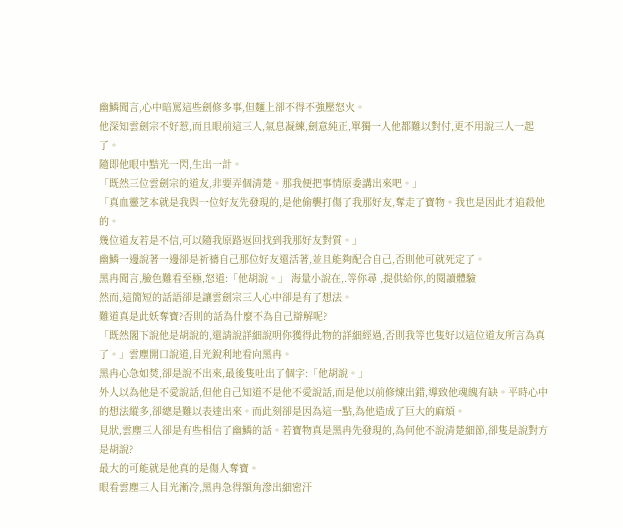幽鱗聞言,心中暗罵這些劍修多事,但麵上卻不得不強壓怒火。
他深知雲劍宗不好惹,而且眼前這三人,氣息凝練,劍意純正,單獨一人他都難以對付,更不用說三人一起了。
隨即他眼中黠光一閃,生出一計。
「既然三位雲劍宗的道友,非要弄個清楚。那我便把事情原委講出來吧。」
「真血靈芝本就是我與一位好友先發現的,是他偷襲打傷了我那好友,奪走了寶物。我也是因此才追殺他的。
幾位道友若是不信,可以隨我原路返回找到我那好友對質。」
幽鱗一邊說著一邊卻是祈禱自己那位好友還活著,並且能夠配合自己,否則他可就死定了。
黑冉聞言,臉色難看至極,怒道:「他胡說。」 海量小說在,.等你尋 ,提供給你,的閱讀體驗
然而,這簡短的話語卻是讓雲劍宗三人心中卻是有了想法。
難道真是此妖奪寶?否則的話為什麼不為自己辯解呢?
「既然閣下說他是胡說的,還請說詳細說明你獲得此物的詳細經過,否則我等也隻好以這位道友所言為真了。」雲塵開口說道,目光銳利地看向黑冉。
黑冉心急如焚,卻是說不出來,最後隻吐出了個字:「他胡說。」
外人以為他是不愛說話,但他自己知道不是他不愛說話,而是他以前修煉出錯,導致他魂魄有缺。平時心中的想法縱多,卻總是難以表達出來。而此刻卻是因為這一點,為他造成了巨大的麻煩。
見狀,雲塵三人卻是有些相信了幽鱗的話。若寶物真是黑冉先發現的,為何他不說清楚細節,卻隻是說對方是胡說?
最大的可能就是他真的是傷人奪寶。
眼看雲塵三人目光漸冷,黑冉急得額角滲出細密汗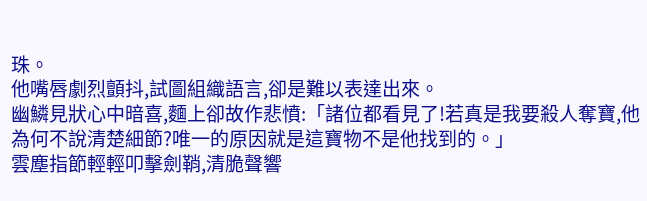珠。
他嘴唇劇烈顫抖,試圖組織語言,卻是難以表達出來。
幽鱗見狀心中暗喜,麵上卻故作悲憤:「諸位都看見了!若真是我要殺人奪寶,他為何不說清楚細節?唯一的原因就是這寶物不是他找到的。」
雲塵指節輕輕叩擊劍鞘,清脆聲響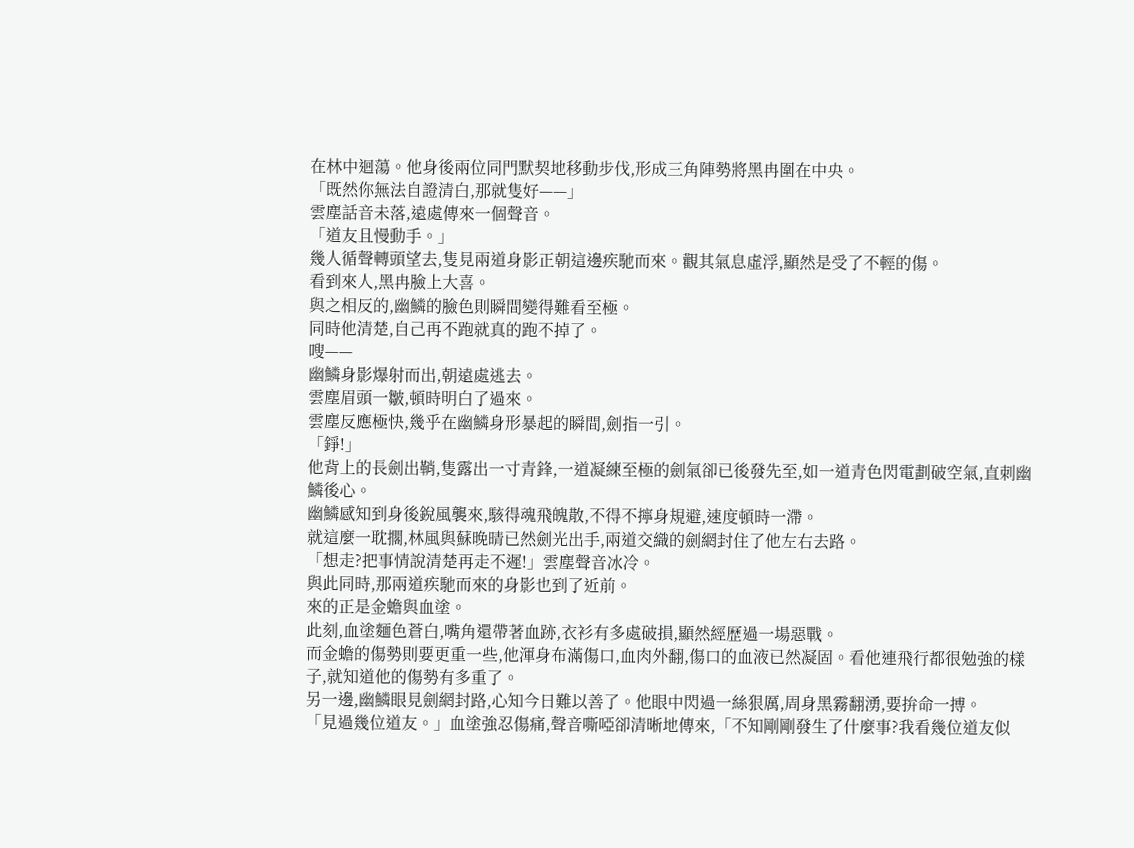在林中迴蕩。他身後兩位同門默契地移動步伐,形成三角陣勢將黑冉圍在中央。
「既然你無法自證清白,那就隻好——」
雲塵話音未落,遠處傳來一個聲音。
「道友且慢動手。」
幾人循聲轉頭望去,隻見兩道身影正朝這邊疾馳而來。觀其氣息虛浮,顯然是受了不輕的傷。
看到來人,黑冉臉上大喜。
與之相反的,幽鱗的臉色則瞬間變得難看至極。
同時他清楚,自己再不跑就真的跑不掉了。
嗖——
幽鱗身影爆射而出,朝遠處逃去。
雲塵眉頭一皺,頓時明白了過來。
雲塵反應極快,幾乎在幽鱗身形暴起的瞬間,劍指一引。
「錚!」
他背上的長劍出鞘,隻露出一寸青鋒,一道凝練至極的劍氣卻已後發先至,如一道青色閃電劃破空氣,直刺幽鱗後心。
幽鱗感知到身後銳風襲來,駭得魂飛魄散,不得不擰身規避,速度頓時一滯。
就這麼一耽擱,林風與蘇晚晴已然劍光出手,兩道交織的劍網封住了他左右去路。
「想走?把事情說清楚再走不遲!」雲塵聲音冰冷。
與此同時,那兩道疾馳而來的身影也到了近前。
來的正是金蟾與血塗。
此刻,血塗麵色蒼白,嘴角還帶著血跡,衣衫有多處破損,顯然經歷過一場惡戰。
而金蟾的傷勢則要更重一些,他渾身布滿傷口,血肉外翻,傷口的血液已然凝固。看他連飛行都很勉強的樣子,就知道他的傷勢有多重了。
另一邊,幽鱗眼見劍網封路,心知今日難以善了。他眼中閃過一絲狠厲,周身黑霧翻湧,要拚命一搏。
「見過幾位道友。」血塗強忍傷痛,聲音嘶啞卻清晰地傳來,「不知剛剛發生了什麼事?我看幾位道友似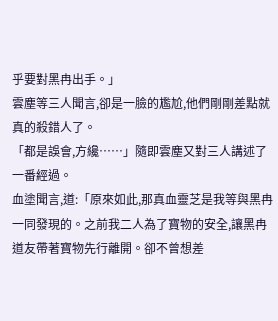乎要對黑冉出手。」
雲塵等三人聞言,卻是一臉的尷尬,他們剛剛差點就真的殺錯人了。
「都是誤會,方纔……」隨即雲塵又對三人講述了一番經過。
血塗聞言,道:「原來如此,那真血靈芝是我等與黑冉一同發現的。之前我二人為了寶物的安全,讓黑冉道友帶著寶物先行離開。卻不曾想差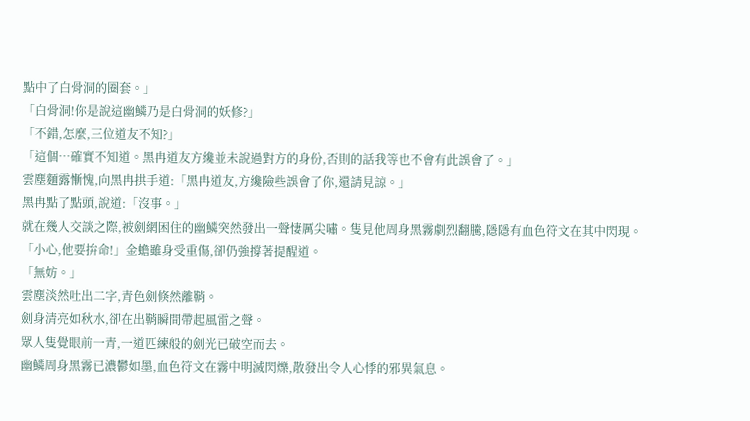點中了白骨洞的圈套。」
「白骨洞!你是說這幽鱗乃是白骨洞的妖修?」
「不錯,怎麼,三位道友不知?」
「這個…確實不知道。黑冉道友方纔並未說過對方的身份,否則的話我等也不會有此誤會了。」
雲塵麵露慚愧,向黑冉拱手道:「黑冉道友,方纔險些誤會了你,還請見諒。」
黑冉點了點頭,說道:「沒事。」
就在幾人交談之際,被劍網困住的幽鱗突然發出一聲悽厲尖嘯。隻見他周身黑霧劇烈翻騰,隱隱有血色符文在其中閃現。
「小心,他要拚命!」金蟾雖身受重傷,卻仍強撐著提醒道。
「無妨。」
雲塵淡然吐出二字,青色劍倏然離鞘。
劍身清亮如秋水,卻在出鞘瞬間帶起風雷之聲。
眾人隻覺眼前一青,一道匹練般的劍光已破空而去。
幽鱗周身黑霧已濃鬱如墨,血色符文在霧中明滅閃爍,散發出令人心悸的邪異氣息。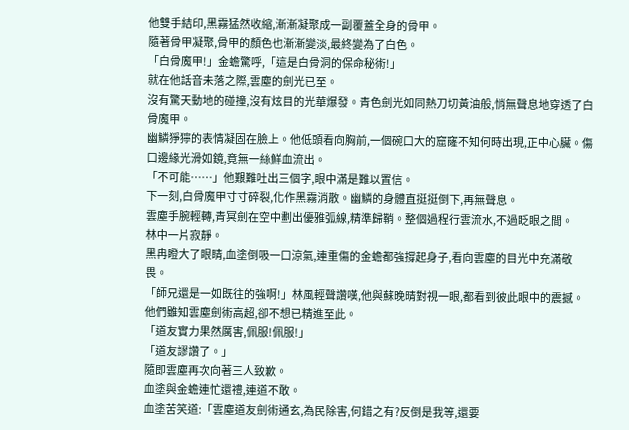他雙手結印,黑霧猛然收縮,漸漸凝聚成一副覆蓋全身的骨甲。
隨著骨甲凝聚,骨甲的顏色也漸漸變淡,最終變為了白色。
「白骨魔甲!」金蟾驚呼,「這是白骨洞的保命秘術!」
就在他話音未落之際,雲塵的劍光已至。
沒有驚天動地的碰撞,沒有炫目的光華爆發。青色劍光如同熱刀切黃油般,悄無聲息地穿透了白骨魔甲。
幽鱗猙獰的表情凝固在臉上。他低頭看向胸前,一個碗口大的窟窿不知何時出現,正中心臟。傷口邊緣光滑如鏡,竟無一絲鮮血流出。
「不可能……」他艱難吐出三個字,眼中滿是難以置信。
下一刻,白骨魔甲寸寸碎裂,化作黑霧消散。幽鱗的身體直挺挺倒下,再無聲息。
雲塵手腕輕轉,青冥劍在空中劃出優雅弧線,精準歸鞘。整個過程行雲流水,不過眨眼之間。
林中一片寂靜。
黑冉瞪大了眼睛,血塗倒吸一口涼氣,連重傷的金蟾都強撐起身子,看向雲塵的目光中充滿敬畏。
「師兄還是一如既往的強啊!」林風輕聲讚嘆,他與蘇晚晴對視一眼,都看到彼此眼中的震撼。他們雖知雲塵劍術高超,卻不想已精進至此。
「道友實力果然厲害,佩服!佩服!」
「道友謬讚了。」
隨即雲塵再次向著三人致歉。
血塗與金蟾連忙還禮,連道不敢。
血塗苦笑道:「雲塵道友劍術通玄,為民除害,何錯之有?反倒是我等,還要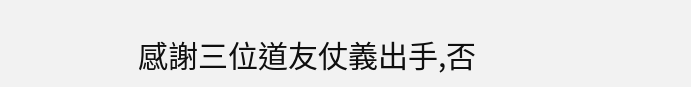感謝三位道友仗義出手,否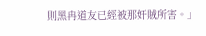則黑冉道友已經被那奸賊所害。」